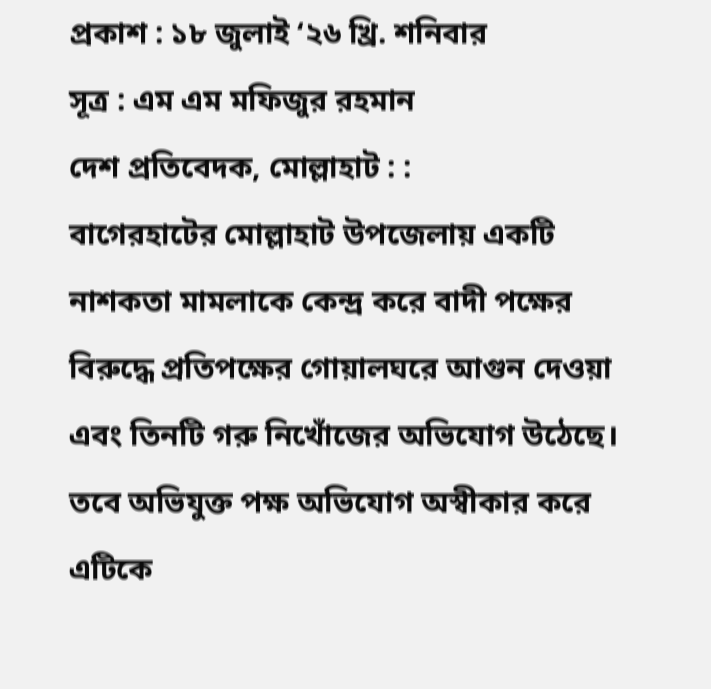প্রকাশ : ১৮ জুলাই ‘২৬ খ্রি. শনিবার
সূত্র : এম এম মফিজুর রহমান
দেশ প্রতিবেদক, মোল্লাহাট : :
বাগেরহাটের মোল্লাহাট উপজেলায় একটি নাশকতা মামলাকে কেন্দ্র করে বাদী পক্ষের বিরুদ্ধে প্রতিপক্ষের গোয়ালঘরে আগুন দেওয়া এবং তিনটি গরু নিখোঁজের অভিযোগ উঠেছে। তবে অভিযুক্ত পক্ষ অভিযোগ অস্বীকার করে এটিকে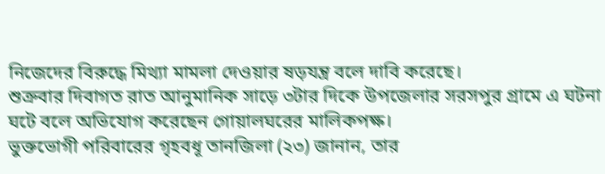নিজেদের বিরুদ্ধে মিথ্যা মামলা দেওয়ার ষড়যন্ত্র বলে দাবি করেছে।
শুক্রবার দিবাগত রাত আনুমানিক সাড়ে ৩টার দিকে উপজেলার সরসপুর গ্রামে এ ঘটনা ঘটে বলে অভিযোগ করেছেন গোয়ালঘরের মালিকপক্ষ।
ভুক্তভোগী পরিবারের গৃহবধূ তানজিলা (২৩) জানান, তার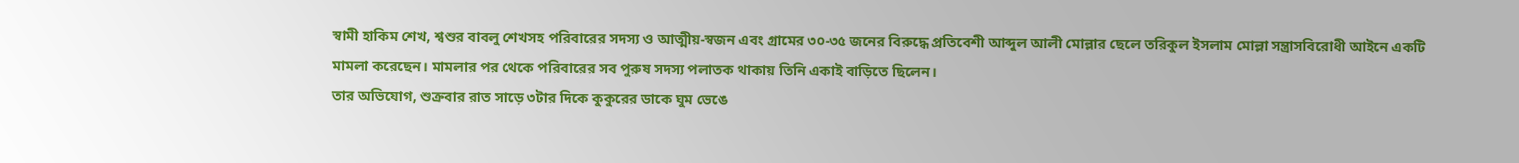স্বামী হাকিম শেখ, শ্বশুর বাবলু শেখসহ পরিবারের সদস্য ও আত্মীয়-স্বজন এবং গ্রামের ৩০-৩৫ জনের বিরুদ্ধে প্রতিবেশী আব্দুল আলী মোল্লার ছেলে তরিকুল ইসলাম মোল্লা সন্ত্রাসবিরোধী আইনে একটি মামলা করেছেন। মামলার পর থেকে পরিবারের সব পুরুষ সদস্য পলাতক থাকায় তিনি একাই বাড়িতে ছিলেন।
তার অভিযোগ, শুক্রবার রাত সাড়ে ৩টার দিকে কুকুরের ডাকে ঘুম ভেঙে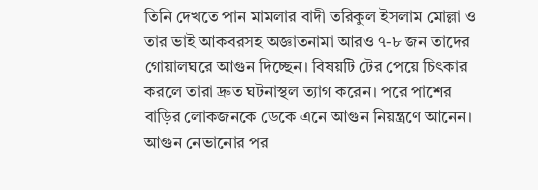তিনি দেখতে পান মামলার বাদী তরিকুল ইসলাম মোল্লা ও তার ভাই আকবরসহ অজ্ঞাতনামা আরও ৭-৮ জন তাদের গোয়ালঘরে আগুন দিচ্ছেন। বিষয়টি টের পেয়ে চিৎকার করলে তারা দ্রুত ঘটনাস্থল ত্যাগ করেন। পরে পাশের বাড়ির লোকজনকে ডেকে এনে আগুন নিয়ন্ত্রণে আনেন। আগুন নেভানোর পর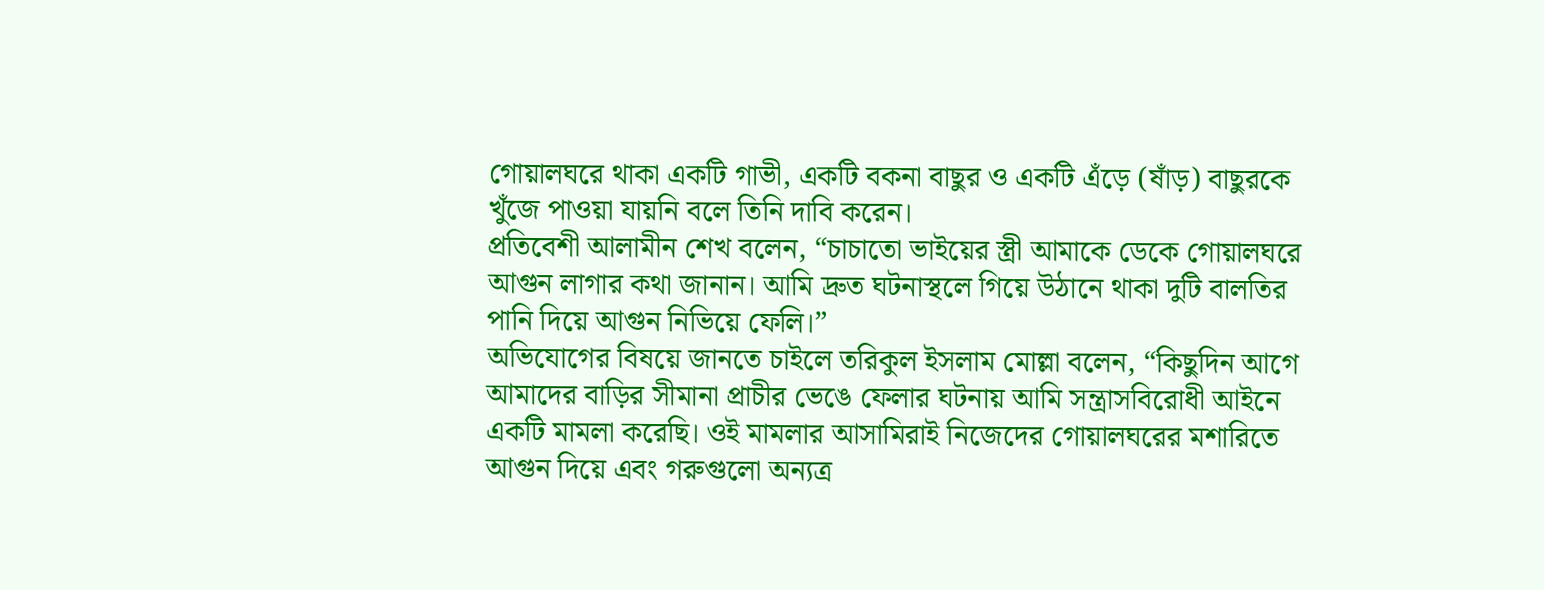গোয়ালঘরে থাকা একটি গাভী, একটি বকনা বাছুর ও একটি এঁড়ে (ষাঁড়) বাছুরকে খুঁজে পাওয়া যায়নি বলে তিনি দাবি করেন।
প্রতিবেশী আলামীন শেখ বলেন, “চাচাতো ভাইয়ের স্ত্রী আমাকে ডেকে গোয়ালঘরে আগুন লাগার কথা জানান। আমি দ্রুত ঘটনাস্থলে গিয়ে উঠানে থাকা দুটি বালতির পানি দিয়ে আগুন নিভিয়ে ফেলি।”
অভিযোগের বিষয়ে জানতে চাইলে তরিকুল ইসলাম মোল্লা বলেন, “কিছুদিন আগে আমাদের বাড়ির সীমানা প্রাচীর ভেঙে ফেলার ঘটনায় আমি সন্ত্রাসবিরোধী আইনে একটি মামলা করেছি। ওই মামলার আসামিরাই নিজেদের গোয়ালঘরের মশারিতে আগুন দিয়ে এবং গরুগুলো অন্যত্র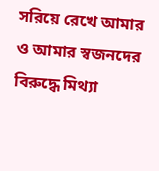সরিয়ে রেখে আমার ও আমার স্বজনদের বিরুদ্ধে মিথ্যা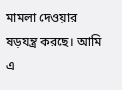মামলা দেওয়ার ষড়যন্ত্র করছে। আমি এ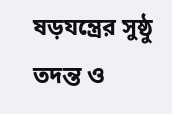ষড়যন্ত্রের সুষ্ঠু তদন্ত ও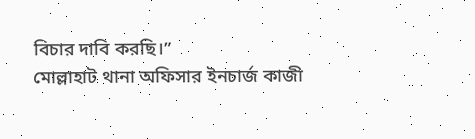বিচার দাবি করছি।”
মোল্লাহাট থানা অফিসার ইনচার্জ কাজী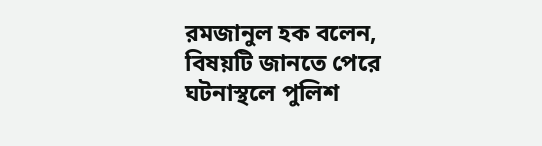রমজানুল হক বলেন, বিষয়টি জানতে পেরে ঘটনাস্থলে পুলিশ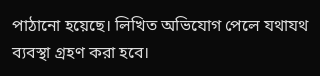পাঠানো হয়েছে। লিখিত অভিযোগ পেলে যথাযথ ব্যবস্থা গ্রহণ করা হবে।